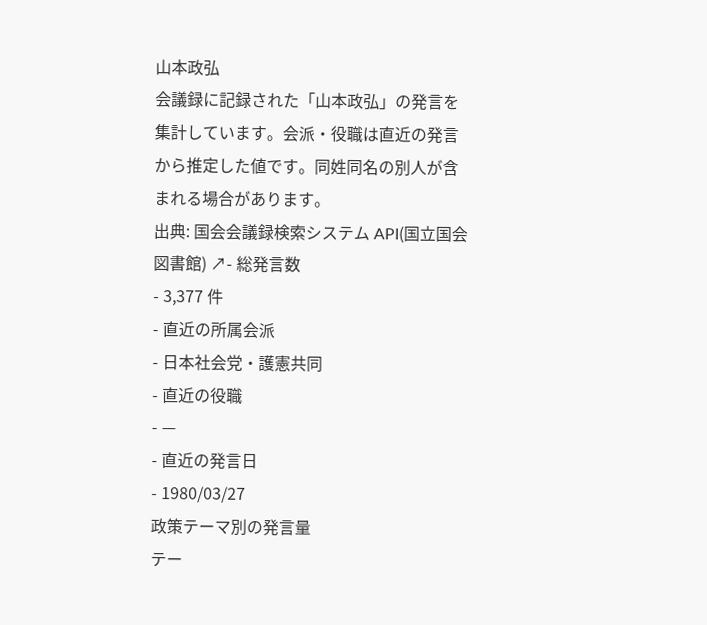山本政弘
会議録に記録された「山本政弘」の発言を集計しています。会派・役職は直近の発言から推定した値です。同姓同名の別人が含まれる場合があります。
出典: 国会会議録検索システム API(国立国会図書館) ↗- 総発言数
- 3,377 件
- 直近の所属会派
- 日本社会党・護憲共同
- 直近の役職
- —
- 直近の発言日
- 1980/03/27
政策テーマ別の発言量
テー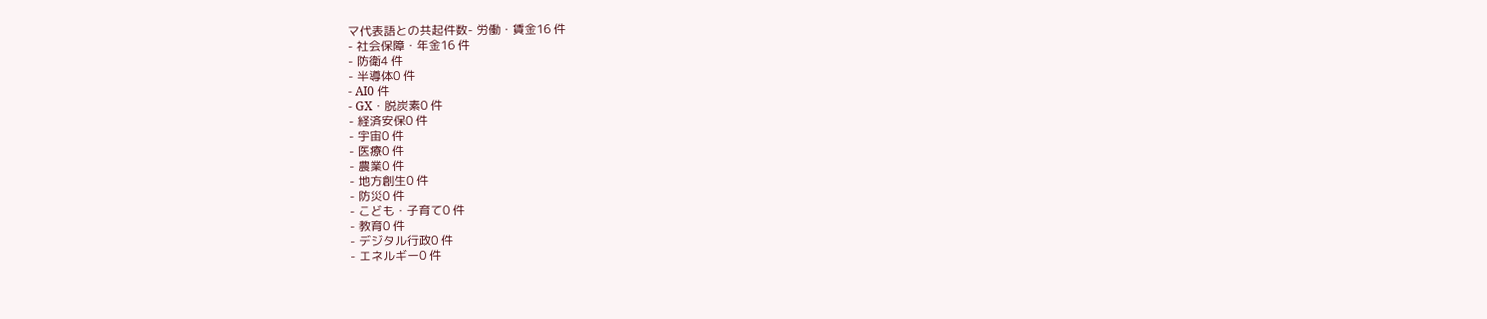マ代表語との共起件数- 労働・賃金16 件
- 社会保障・年金16 件
- 防衛4 件
- 半導体0 件
- AI0 件
- GX・脱炭素0 件
- 経済安保0 件
- 宇宙0 件
- 医療0 件
- 農業0 件
- 地方創生0 件
- 防災0 件
- こども・子育て0 件
- 教育0 件
- デジタル行政0 件
- エネルギー0 件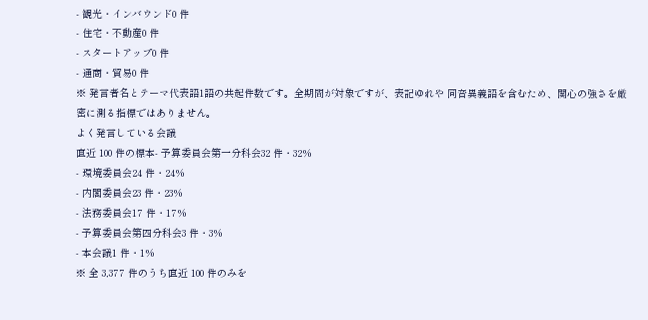- 観光・インバウンド0 件
- 住宅・不動産0 件
- スタートアップ0 件
- 通商・貿易0 件
※ 発言者名とテーマ代表語1語の共起件数です。全期間が対象ですが、表記ゆれや 同音異義語を含むため、関心の強さを厳密に測る指標ではありません。
よく発言している会議
直近 100 件の標本- 予算委員会第一分科会32 件・32%
- 環境委員会24 件・24%
- 内閣委員会23 件・23%
- 法務委員会17 件・17%
- 予算委員会第四分科会3 件・3%
- 本会議1 件・1%
※ 全 3,377 件のうち直近 100 件のみを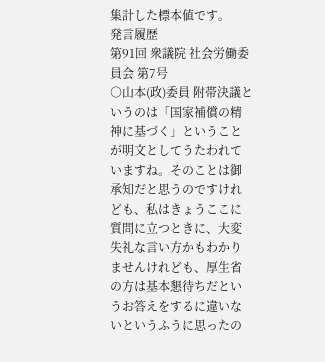集計した標本値です。
発言履歴
第91回 衆議院 社会労働委員会 第7号
○山本(政)委員 附帯決議というのは「国家補償の精神に基づく」ということが明文としてうたわれていますね。そのことは御承知だと思うのですけれども、私はきょうここに質問に立つときに、大変失礼な言い方かもわかりませんけれども、厚生省の方は基本懇待ちだというお答えをするに違いないというふうに思ったの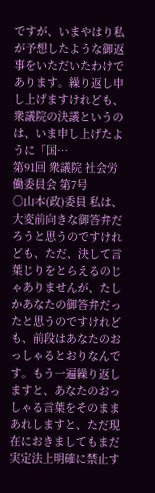ですが、いまやはり私が予想したような御返事をいただいたわけであります。繰り返し申し上げますけれども、衆議院の決議というのは、いま申し上げたように「国…
第91回 衆議院 社会労働委員会 第7号
○山本(政)委員 私は、大変前向きな御答弁だろうと思うのですけれども、ただ、決して言葉じりをとらえるのじゃありませんが、たしかあなたの御答弁だったと思うのですけれども、前段はあなたのおっしゃるとおりなんです。もう一遍繰り返しますと、あなたのおっしゃる言葉をそのままあれしますと、ただ現在におきましてもまだ実定法上明確に禁止す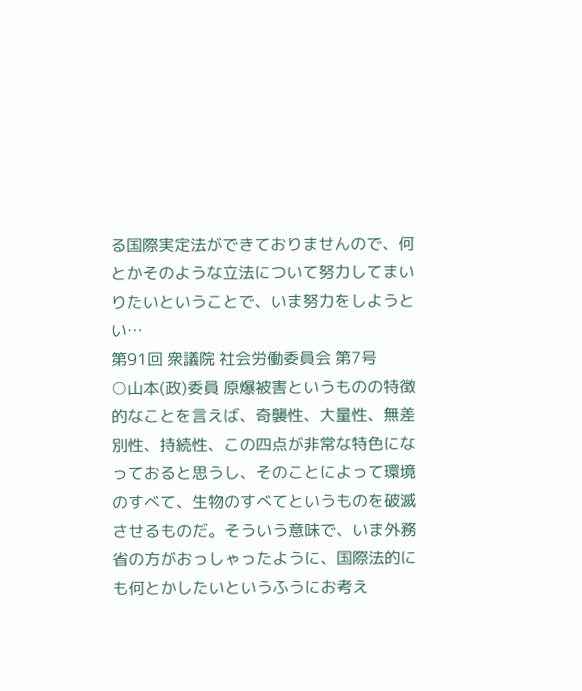る国際実定法ができておりませんので、何とかそのような立法について努力してまいりたいということで、いま努力をしようとい…
第91回 衆議院 社会労働委員会 第7号
○山本(政)委員 原爆被害というものの特徴的なことを言えば、奇襲性、大量性、無差別性、持続性、この四点が非常な特色になっておると思うし、そのことによって環境のすべて、生物のすべてというものを破滅させるものだ。そういう意味で、いま外務省の方がおっしゃったように、国際法的にも何とかしたいというふうにお考え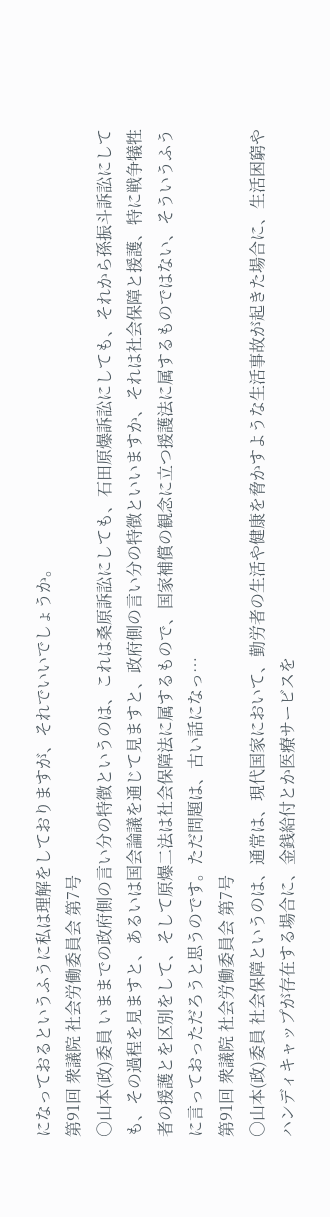になっておるというふうに私は理解をしておりますが、それでいいでしょうか。
第91回 衆議院 社会労働委員会 第7号
○山本(政)委員 いままでの政府側の言い分の特徴というのは、これは桑原訴訟にしても、石田原爆訴訟にしても、それから孫振斗訴訟にしても、その過程を見ますと、あるいは国会論議を通じて見ますと、政府側の言い分の特徴といいますか、それは社会保障と援護、特に戦争犠牲者の援護とを区別をして、そして原爆二法は社会保障法に属するもので、国家補償の観念に立つ援護法に属するものではない、そういうふうに言っておっただろうと思うのです。ただ問題は、古い話になっ…
第91回 衆議院 社会労働委員会 第7号
○山本(政)委員 社会保障というのは、通常は、現代国家において、勤労者の生活や健康を脅かすような生活事故が起きた場合に、生活困窮やハンディキャップが存在する場合に、金銭給付とか医療サービスを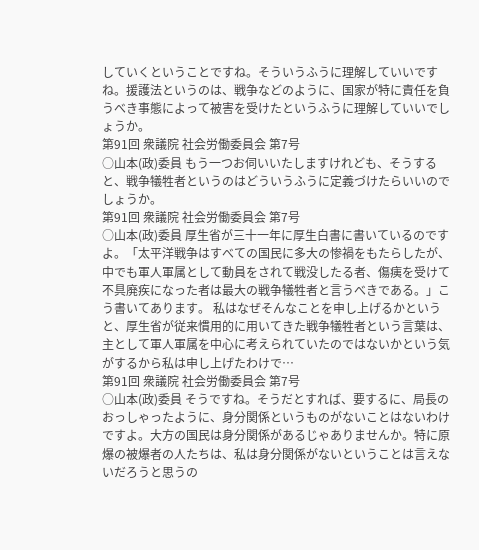していくということですね。そういうふうに理解していいですね。援護法というのは、戦争などのように、国家が特に責任を負うべき事態によって被害を受けたというふうに理解していいでしょうか。
第91回 衆議院 社会労働委員会 第7号
○山本(政)委員 もう一つお伺いいたしますけれども、そうすると、戦争犠牲者というのはどういうふうに定義づけたらいいのでしょうか。
第91回 衆議院 社会労働委員会 第7号
○山本(政)委員 厚生省が三十一年に厚生白書に書いているのですよ。「太平洋戦争はすべての国民に多大の惨禍をもたらしたが、中でも軍人軍属として動員をされて戦没したる者、傷痍を受けて不具廃疾になった者は最大の戦争犠牲者と言うべきである。」こう書いてあります。 私はなぜそんなことを申し上げるかというと、厚生省が従来慣用的に用いてきた戦争犠牲者という言葉は、主として軍人軍属を中心に考えられていたのではないかという気がするから私は申し上げたわけで…
第91回 衆議院 社会労働委員会 第7号
○山本(政)委員 そうですね。そうだとすれば、要するに、局長のおっしゃったように、身分関係というものがないことはないわけですよ。大方の国民は身分関係があるじゃありませんか。特に原爆の被爆者の人たちは、私は身分関係がないということは言えないだろうと思うの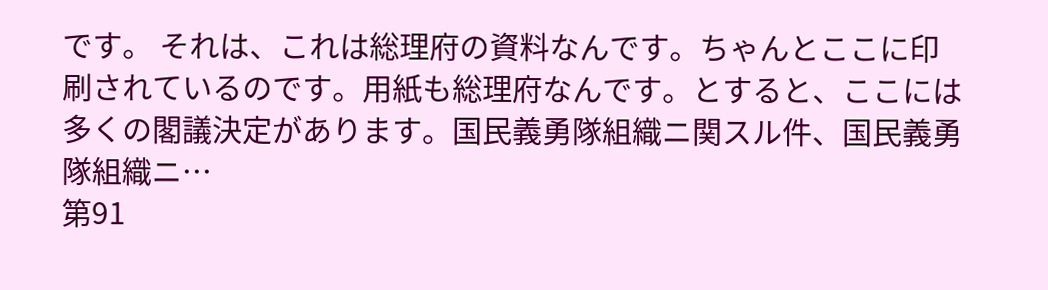です。 それは、これは総理府の資料なんです。ちゃんとここに印刷されているのです。用紙も総理府なんです。とすると、ここには多くの閣議決定があります。国民義勇隊組織ニ関スル件、国民義勇隊組織ニ…
第91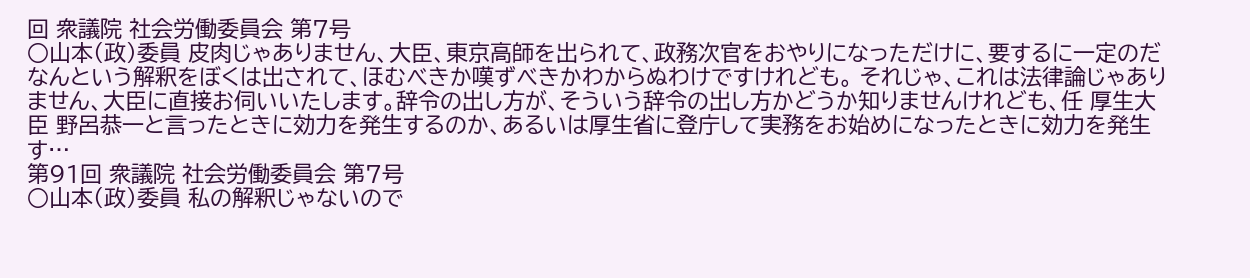回 衆議院 社会労働委員会 第7号
○山本(政)委員 皮肉じゃありません、大臣、東京高師を出られて、政務次官をおやりになっただけに、要するに一定のだなんという解釈をぼくは出されて、ほむべきか嘆ずべきかわからぬわけですけれども。 それじゃ、これは法律論じゃありません、大臣に直接お伺いいたします。辞令の出し方が、そういう辞令の出し方かどうか知りませんけれども、任 厚生大臣 野呂恭一と言ったときに効力を発生するのか、あるいは厚生省に登庁して実務をお始めになったときに効力を発生す…
第91回 衆議院 社会労働委員会 第7号
○山本(政)委員 私の解釈じゃないので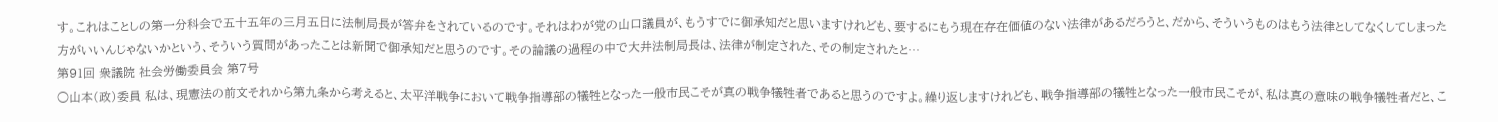す。これはことしの第一分科会で五十五年の三月五日に法制局長が答弁をされているのです。それはわが党の山口議員が、もうすでに御承知だと思いますけれども、要するにもう現在存在価値のない法律があるだろうと、だから、そういうものはもう法律としてなくしてしまった方がいいんじゃないかという、そういう質問があったことは新聞で御承知だと思うのです。その論議の過程の中で大井法制局長は、法律が制定された、その制定されたと…
第91回 衆議院 社会労働委員会 第7号
○山本(政)委員 私は、現憲法の前文それから第九条から考えると、太平洋戦争において戦争指導部の犠牲となった一般市民こそが真の戦争犠牲者であると思うのですよ。繰り返しますけれども、戦争指導部の犠牲となった一般市民こそが、私は真の意味の戦争犠牲者だと、こ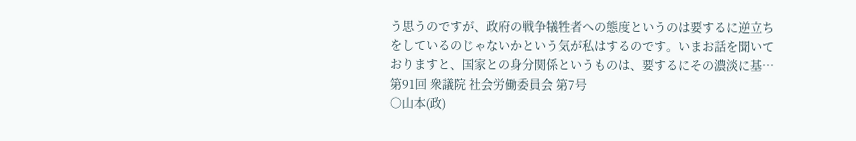う思うのですが、政府の戦争犠牲者への態度というのは要するに逆立ちをしているのじゃないかという気が私はするのです。いまお話を聞いておりますと、国家との身分関係というものは、要するにその濃淡に基…
第91回 衆議院 社会労働委員会 第7号
○山本(政)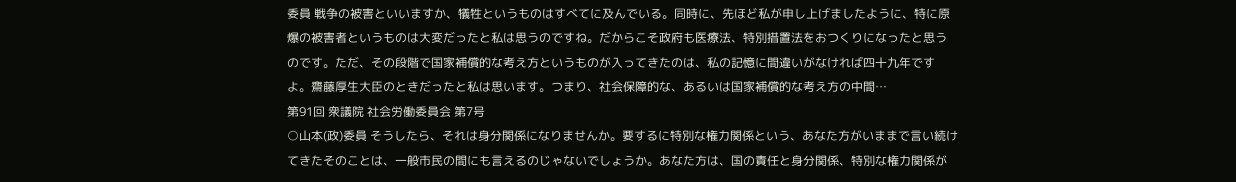委員 戦争の被害といいますか、犠牲というものはすべてに及んでいる。同時に、先ほど私が申し上げましたように、特に原爆の被害者というものは大変だったと私は思うのですね。だからこそ政府も医療法、特別措置法をおつくりになったと思うのです。ただ、その段階で国家補償的な考え方というものが入ってきたのは、私の記憶に間違いがなければ四十九年ですよ。齋藤厚生大臣のときだったと私は思います。つまり、社会保障的な、あるいは国家補償的な考え方の中間…
第91回 衆議院 社会労働委員会 第7号
○山本(政)委員 そうしたら、それは身分関係になりませんか。要するに特別な権力関係という、あなた方がいままで言い続けてきたそのことは、一般市民の間にも言えるのじゃないでしょうか。あなた方は、国の責任と身分関係、特別な権力関係が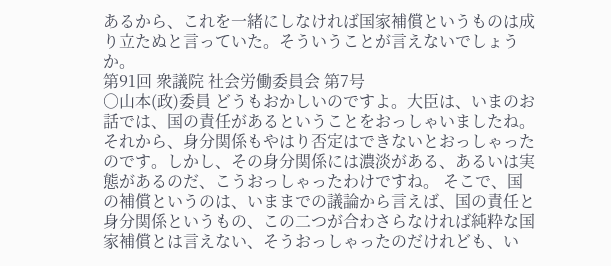あるから、これを一緒にしなければ国家補償というものは成り立たぬと言っていた。そういうことが言えないでしょうか。
第91回 衆議院 社会労働委員会 第7号
○山本(政)委員 どうもおかしいのですよ。大臣は、いまのお話では、国の責任があるということをおっしゃいましたね。それから、身分関係もやはり否定はできないとおっしゃったのです。しかし、その身分関係には濃淡がある、あるいは実態があるのだ、こうおっしゃったわけですね。 そこで、国の補償というのは、いままでの議論から言えば、国の責任と身分関係というもの、この二つが合わさらなければ純粋な国家補償とは言えない、そうおっしゃったのだけれども、い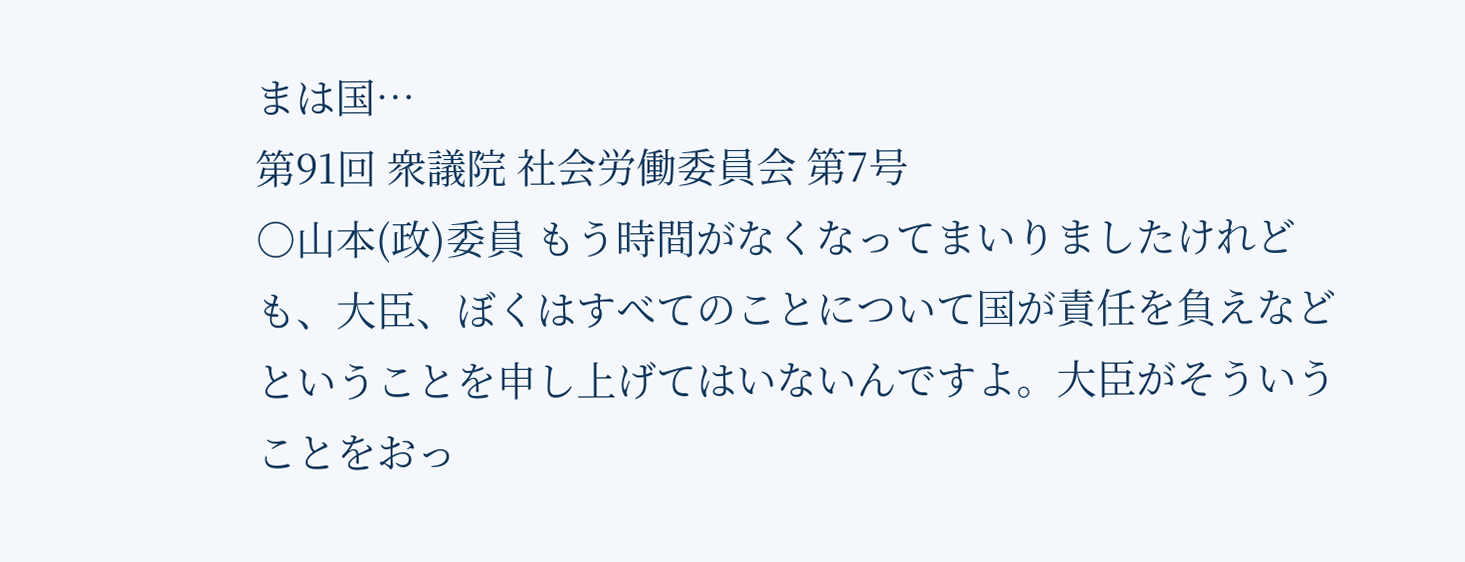まは国…
第91回 衆議院 社会労働委員会 第7号
○山本(政)委員 もう時間がなくなってまいりましたけれども、大臣、ぼくはすべてのことについて国が責任を負えなどということを申し上げてはいないんですよ。大臣がそういうことをおっ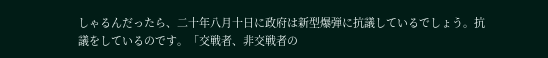しゃるんだったら、二十年八月十日に政府は新型爆弾に抗議しているでしょう。抗議をしているのです。「交戦者、非交戦者の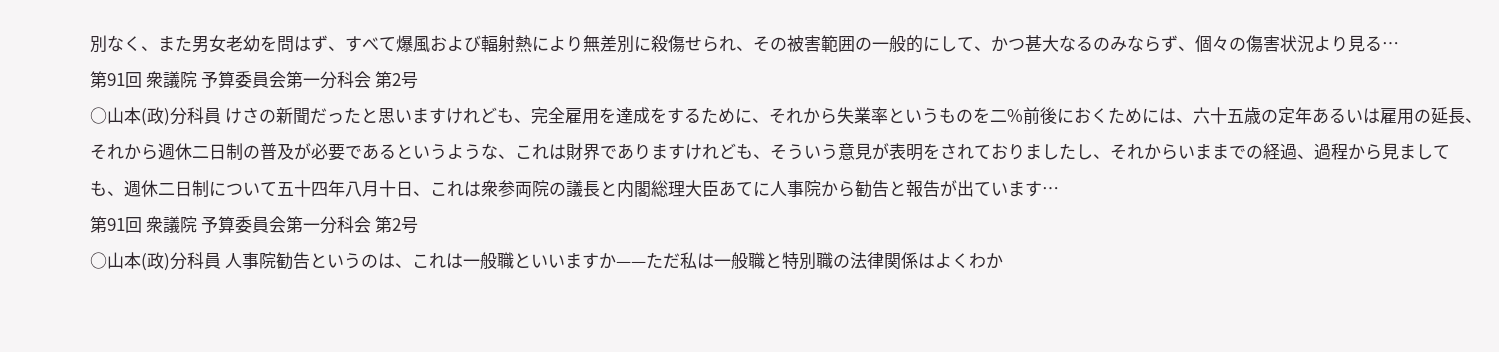別なく、また男女老幼を問はず、すべて爆風および輻射熱により無差別に殺傷せられ、その被害範囲の一般的にして、かつ甚大なるのみならず、個々の傷害状況より見る…
第91回 衆議院 予算委員会第一分科会 第2号
○山本(政)分科員 けさの新聞だったと思いますけれども、完全雇用を達成をするために、それから失業率というものを二%前後におくためには、六十五歳の定年あるいは雇用の延長、それから週休二日制の普及が必要であるというような、これは財界でありますけれども、そういう意見が表明をされておりましたし、それからいままでの経過、過程から見ましても、週休二日制について五十四年八月十日、これは衆参両院の議長と内閣総理大臣あてに人事院から勧告と報告が出ています…
第91回 衆議院 予算委員会第一分科会 第2号
○山本(政)分科員 人事院勧告というのは、これは一般職といいますか——ただ私は一般職と特別職の法律関係はよくわか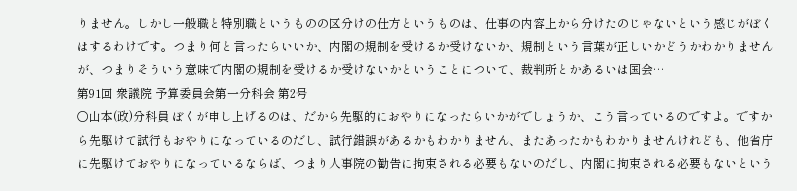りません。しかし一般職と特別職というものの区分けの仕方というものは、仕事の内容上から分けたのじゃないという感じがぼくはするわけです。つまり何と言ったらいいか、内閣の規制を受けるか受けないか、規制という言葉が正しいかどうかわかりませんが、つまりそういう意味で内閣の規制を受けるか受けないかということについて、裁判所とかあるいは国会…
第91回 衆議院 予算委員会第一分科会 第2号
○山本(政)分科員 ぼくが申し上げるのは、だから先駆的におやりになったらいかがでしょうか、こう言っているのですよ。ですから先駆けて試行もおやりになっているのだし、試行錯誤があるかもわかりません、またあったかもわかりませんけれども、他省庁に先駆けておやりになっているならば、つまり人事院の勧告に拘束される必要もないのだし、内閣に拘束される必要もないという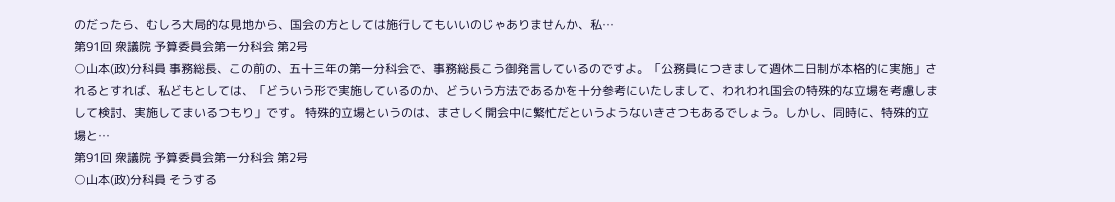のだったら、むしろ大局的な見地から、国会の方としては施行してもいいのじゃありませんか、私…
第91回 衆議院 予算委員会第一分科会 第2号
○山本(政)分科員 事務総長、この前の、五十三年の第一分科会で、事務総長こう御発言しているのですよ。「公務員につきまして週休二日制が本格的に実施」されるとすれば、私どもとしては、「どういう形で実施しているのか、どういう方法であるかを十分参考にいたしまして、われわれ国会の特殊的な立場を考慮しまして検討、実施してまいるつもり」です。 特殊的立場というのは、まさしく開会中に繁忙だというようないきさつもあるでしょう。しかし、同時に、特殊的立場と…
第91回 衆議院 予算委員会第一分科会 第2号
○山本(政)分科員 そうする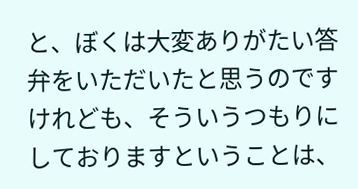と、ぼくは大変ありがたい答弁をいただいたと思うのですけれども、そういうつもりにしておりますということは、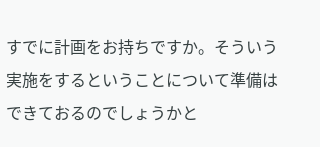すでに計画をお持ちですか。そういう実施をするということについて準備はできておるのでしょうかと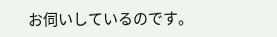お伺いしているのです。